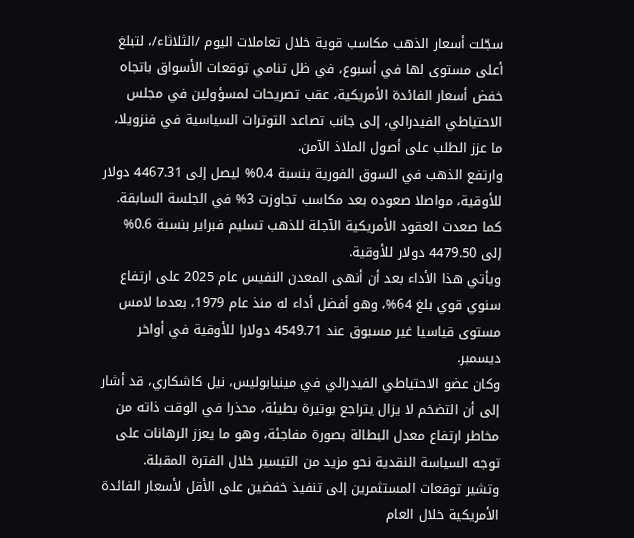سجّلت أسعار الذهب مكاسب قوية خلال تعاملات اليوم /الثلاثاء/، لتبلغ أعلى مستوى لها في أسبوع، في ظل تنامي توقعات الأسواق باتجاه خفض أسعار الفائدة الأمريكية، عقب تصريحات لمسؤولين في مجلس الاحتياطي الفيدرالي، إلى جانب تصاعد التوترات السياسية في فنزويلا، ما عزز الطلب على أصول الملاذ الآمن.
وارتفع الذهب في السوق الفورية بنسبة 0.4% ليصل إلى 4467.31 دولار للأوقية، مواصلا صعوده بعد مكاسب تجاوزت 3% في الجلسة السابقة.
كما صعدت العقود الأمريكية الآجلة للذهب تسليم فبراير بنسبة 0.6% إلى 4479.50 دولار للأوقية.
ويأتي هذا الأداء بعد أن أنهى المعدن النفيس عام 2025 على ارتفاع سنوي قوي بلغ 64%، وهو أفضل أداء له منذ عام 1979، بعدما لامس مستوى قياسيا غير مسبوق عند 4549.71 دولارا للأوقية في أواخر ديسمبر.
وكان عضو الاحتياطي الفيدرالي في مينيابوليس، نيل كاشكاري، قد أشار إلى أن التضخم لا يزال يتراجع بوتيرة بطيئة، محذرا في الوقت ذاته من مخاطر ارتفاع معدل البطالة بصورة مفاجئة، وهو ما يعزز الرهانات على توجه السياسة النقدية نحو مزيد من التيسير خلال الفترة المقبلة.
وتشير توقعات المستثمرين إلى تنفيذ خفضين على الأقل لأسعار الفائدة الأمريكية خلال العام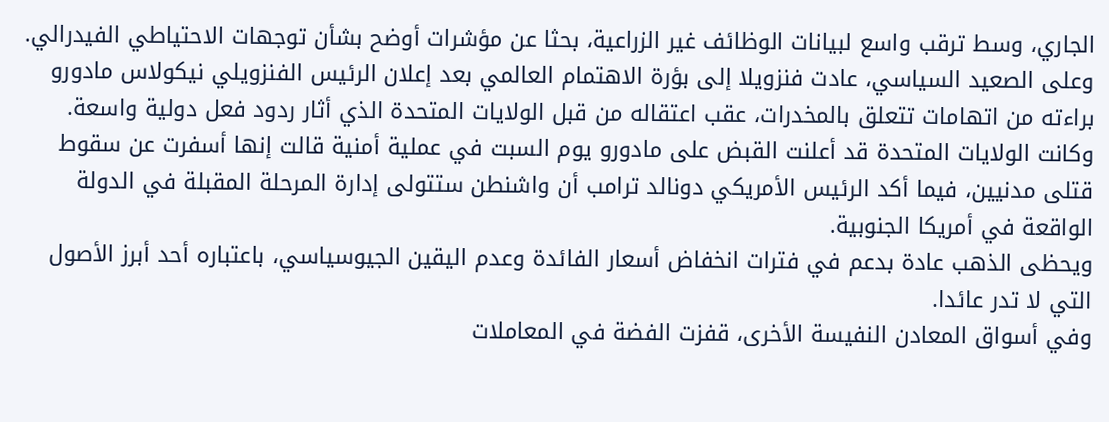الجاري، وسط ترقب واسع لبيانات الوظائف غير الزراعية، بحثا عن مؤشرات أوضح بشأن توجهات الاحتياطي الفيدرالي.
وعلى الصعيد السياسي، عادت فنزويلا إلى بؤرة الاهتمام العالمي بعد إعلان الرئيس الفنزويلي نيكولاس مادورو براءته من اتهامات تتعلق بالمخدرات، عقب اعتقاله من قبل الولايات المتحدة الذي أثار ردود فعل دولية واسعة.
وكانت الولايات المتحدة قد أعلنت القبض على مادورو يوم السبت في عملية أمنية قالت إنها أسفرت عن سقوط قتلى مدنيين، فيما أكد الرئيس الأمريكي دونالد ترامب أن واشنطن ستتولى إدارة المرحلة المقبلة في الدولة الواقعة في أمريكا الجنوبية.
ويحظى الذهب عادة بدعم في فترات انخفاض أسعار الفائدة وعدم اليقين الجيوسياسي، باعتباره أحد أبرز الأصول التي لا تدر عائدا.
وفي أسواق المعادن النفيسة الأخرى، قفزت الفضة في المعاملات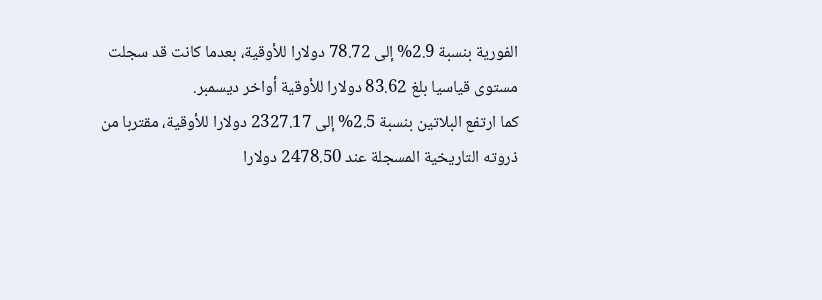الفورية بنسبة 2.9% إلى 78.72 دولارا للأوقية، بعدما كانت قد سجلت مستوى قياسيا بلغ 83.62 دولارا للأوقية أواخر ديسمبر.
كما ارتفع البلاتين بنسبة 2.5% إلى 2327.17 دولارا للأوقية، مقتربا من ذروته التاريخية المسجلة عند 2478.50 دولارا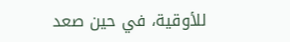للأوقية، في حين صعد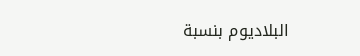البلاديوم بنسبة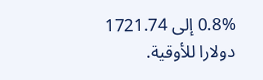0.8% إلى 1721.74 دولارا للأوقية.